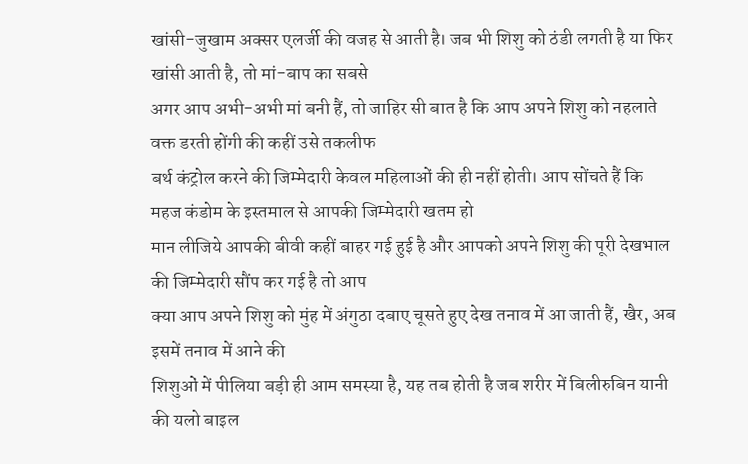खांसी-जुखाम अक्सर एलर्जी की वजह से आती है। जब भी शिशु को ठंडी लगती है या फिर खांसी आती है, तो मां-बाप का सबसे
अगर आप अभी-अभी मां बनी हैं, तो जाहिर सी बात है कि आप अपने शिशु को नहलाते वक्त डरती होंगी की कहीं उसे तकलीफ
बर्थ कंट्रोल करने की जिम्मेदारी केवल महिलाओं की ही नहीं होती। आप सोंचते हैं कि महज कंडोम के इस्तमाल से आपकी जिम्मेदारी खतम हो
मान लीजिये आपकी बीवी कहीं बाहर गई हुई है और आपको अपने शिशु की पूरी देखभाल की जिम्मेदारी सौंप कर गई है तो आप
क्या आप अपने शिशु को मुंह में अंगुठा दबाए चूसते हुए देख तनाव में आ जाती हैं, खैर, अब इसमें तनाव में आने की
शिशुओं में पीलिया बड़ी ही आम समस्या है, यह तब होती है जब शरीर में बिलीरुबिन यानी की यलो बाइल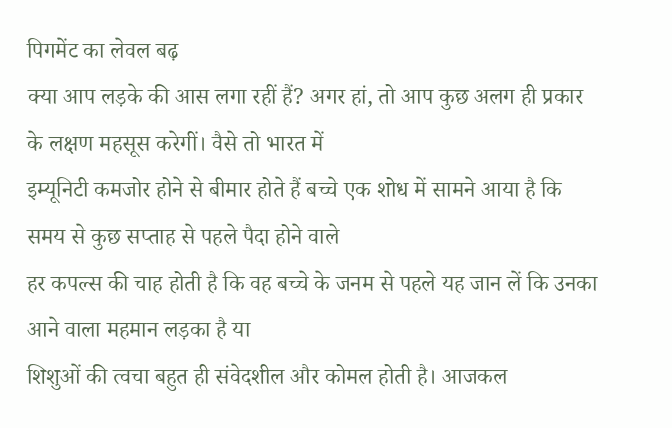पिगमेंट का लेवल बढ़
क्या आप लड़के की आस लगा रहीं हैं? अगर हां, तो आप कुछ अलग ही प्रकार के लक्षण महसूस करेगीं। वैसे तो भारत में
इम्यूनिटी कमजोर होने से बीमार होते हैं बच्चे एक शोध में सामने आया है कि समय से कुछ सप्ताह से पहले पैदा होने वाले
हर कपल्स की चाह होती है कि वह बच्चे के जनम से पहले यह जान लें कि उनका आने वाला महमान लड़का है या
शिशुओं की त्वचा बहुत ही संवेदशील और कोमल होती है। आजकल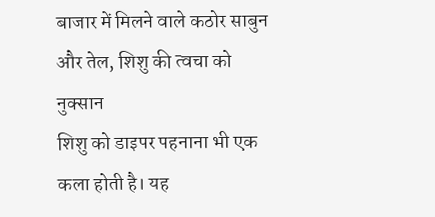बाजार में मिलने वाले कठोर साबुन और तेल, शिशु की त्वचा को नुक्सान
शिशु को डाइपर पहनाना भी एक कला होती है। यह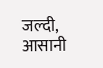जल्दी, आसानी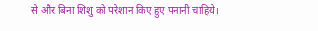से और बिना शिशु को परेशान किए हुए पनानी चाहिये।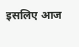इसलिए आज